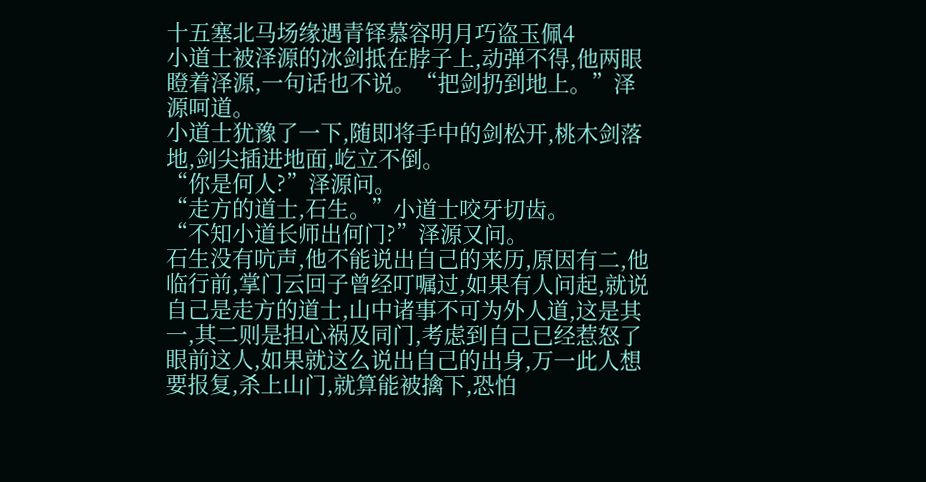十五塞北马场缘遇青铎慕容明月巧盗玉佩4
小道士被泽源的冰剑抵在脖子上,动弹不得,他两眼瞪着泽源,一句话也不说。“把剑扔到地上。”泽源呵道。
小道士犹豫了一下,随即将手中的剑松开,桃木剑落地,剑尖插进地面,屹立不倒。
“你是何人?”泽源问。
“走方的道士,石生。”小道士咬牙切齿。
“不知小道长师出何门?”泽源又问。
石生没有吭声,他不能说出自己的来历,原因有二,他临行前,掌门云回子曾经叮嘱过,如果有人问起,就说自己是走方的道士,山中诸事不可为外人道,这是其一,其二则是担心祸及同门,考虑到自己已经惹怒了眼前这人,如果就这么说出自己的出身,万一此人想要报复,杀上山门,就算能被擒下,恐怕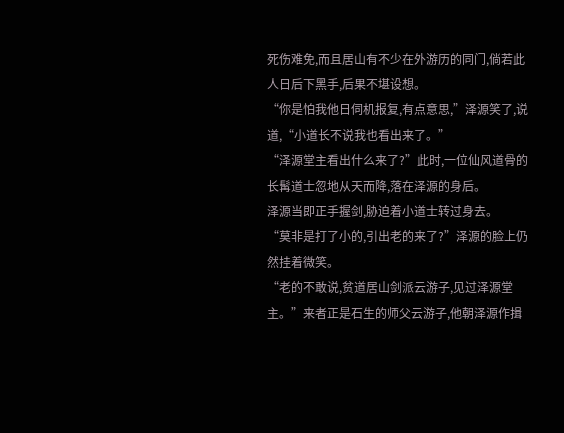死伤难免,而且居山有不少在外游历的同门,倘若此人日后下黑手,后果不堪设想。
“你是怕我他日伺机报复,有点意思,”泽源笑了,说道,“小道长不说我也看出来了。”
“泽源堂主看出什么来了?”此时,一位仙风道骨的长髯道士忽地从天而降,落在泽源的身后。
泽源当即正手握剑,胁迫着小道士转过身去。
“莫非是打了小的,引出老的来了?”泽源的脸上仍然挂着微笑。
“老的不敢说,贫道居山剑派云游子,见过泽源堂主。”来者正是石生的师父云游子,他朝泽源作揖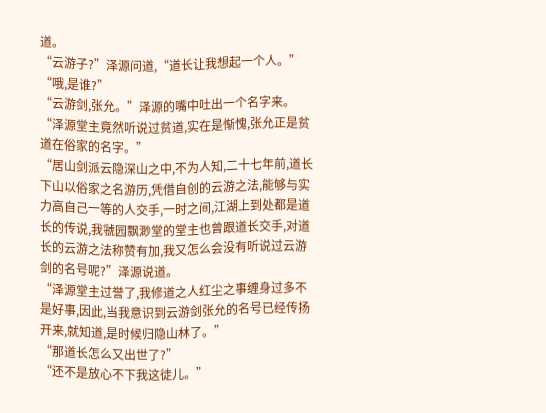道。
“云游子?”泽源问道,“道长让我想起一个人。”
“哦,是谁?”
“云游剑,张允。”泽源的嘴中吐出一个名字来。
“泽源堂主竟然听说过贫道,实在是惭愧,张允正是贫道在俗家的名字。”
“居山剑派云隐深山之中,不为人知,二十七年前,道长下山以俗家之名游历,凭借自创的云游之法,能够与实力高自己一等的人交手,一时之间,江湖上到处都是道长的传说,我虢园飘渺堂的堂主也曾跟道长交手,对道长的云游之法称赞有加,我又怎么会没有听说过云游剑的名号呢?”泽源说道。
“泽源堂主过誉了,我修道之人红尘之事缠身过多不是好事,因此,当我意识到云游剑张允的名号已经传扬开来,就知道,是时候归隐山林了。”
“那道长怎么又出世了?”
“还不是放心不下我这徒儿。”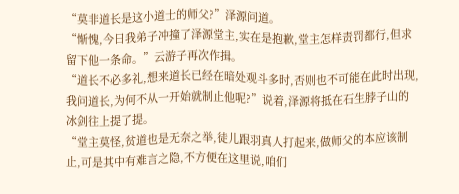“莫非道长是这小道士的师父?”泽源问道。
“惭愧,今日我弟子冲撞了泽源堂主,实在是抱歉,堂主怎样责罚都行,但求留下他一条命。”云游子再次作揖。
“道长不必多礼,想来道长已经在暗处观斗多时,否则也不可能在此时出现,我问道长,为何不从一开始就制止他呢?”说着,泽源将抵在石生脖子山的冰剑往上提了提。
“堂主莫怪,贫道也是无奈之举,徒儿跟羽真人打起来,做师父的本应该制止,可是其中有难言之隐,不方便在这里说,咱们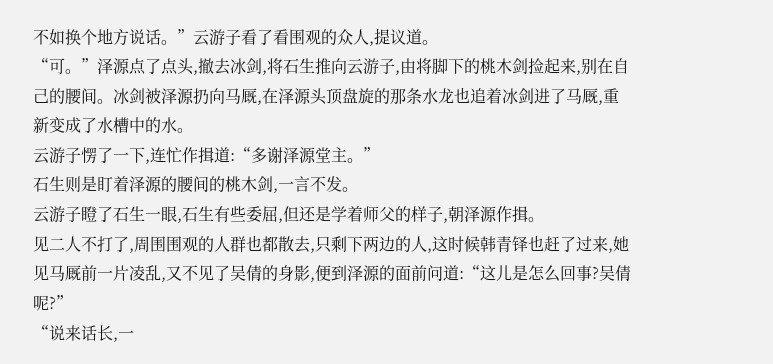不如换个地方说话。”云游子看了看围观的众人,提议道。
“可。”泽源点了点头,撤去冰剑,将石生推向云游子,由将脚下的桃木剑捡起来,别在自己的腰间。冰剑被泽源扔向马厩,在泽源头顶盘旋的那条水龙也追着冰剑进了马厩,重新变成了水槽中的水。
云游子愣了一下,连忙作揖道:“多谢泽源堂主。”
石生则是盯着泽源的腰间的桃木剑,一言不发。
云游子瞪了石生一眼,石生有些委屈,但还是学着师父的样子,朝泽源作揖。
见二人不打了,周围围观的人群也都散去,只剩下两边的人,这时候韩青铎也赶了过来,她见马厩前一片凌乱,又不见了吴倩的身影,便到泽源的面前问道:“这儿是怎么回事?吴倩呢?”
“说来话长,一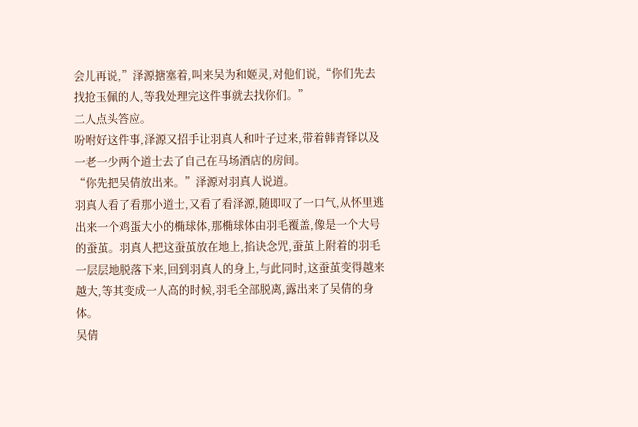会儿再说,”泽源搪塞着,叫来吴为和姬灵,对他们说,“你们先去找抢玉佩的人,等我处理完这件事就去找你们。”
二人点头答应。
吩咐好这件事,泽源又招手让羽真人和叶子过来,带着韩青铎以及一老一少两个道士去了自己在马场酒店的房间。
“你先把吴倩放出来。”泽源对羽真人说道。
羽真人看了看那小道士,又看了看泽源,随即叹了一口气,从怀里逃出来一个鸡蛋大小的椭球体,那椭球体由羽毛覆盖,像是一个大号的蚕茧。羽真人把这蚕茧放在地上,掐诀念咒,蚕茧上附着的羽毛一层层地脱落下来,回到羽真人的身上,与此同时,这蚕茧变得越来越大,等其变成一人高的时候,羽毛全部脱离,露出来了吴倩的身体。
吴倩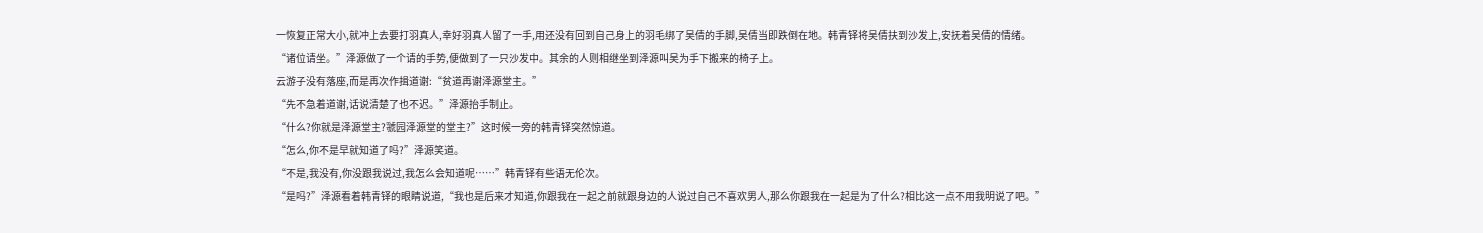一恢复正常大小,就冲上去要打羽真人,幸好羽真人留了一手,用还没有回到自己身上的羽毛绑了吴倩的手脚,吴倩当即跌倒在地。韩青铎将吴倩扶到沙发上,安抚着吴倩的情绪。
“诸位请坐。”泽源做了一个请的手势,便做到了一只沙发中。其余的人则相继坐到泽源叫吴为手下搬来的椅子上。
云游子没有落座,而是再次作揖道谢:“贫道再谢泽源堂主。”
“先不急着道谢,话说清楚了也不迟。”泽源抬手制止。
“什么?你就是泽源堂主?虢园泽源堂的堂主?”这时候一旁的韩青铎突然惊道。
“怎么,你不是早就知道了吗?”泽源笑道。
“不是,我没有,你没跟我说过,我怎么会知道呢……”韩青铎有些语无伦次。
“是吗?”泽源看着韩青铎的眼睛说道,“我也是后来才知道,你跟我在一起之前就跟身边的人说过自己不喜欢男人,那么你跟我在一起是为了什么?相比这一点不用我明说了吧。”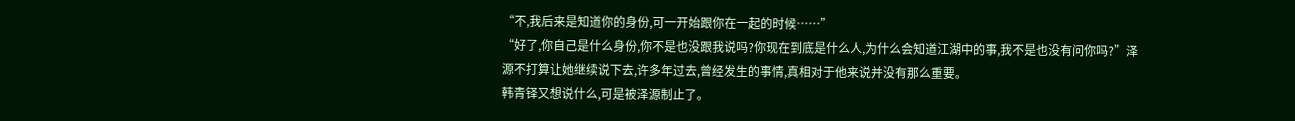“不,我后来是知道你的身份,可一开始跟你在一起的时候……”
“好了,你自己是什么身份,你不是也没跟我说吗?你现在到底是什么人,为什么会知道江湖中的事,我不是也没有问你吗?”泽源不打算让她继续说下去,许多年过去,曾经发生的事情,真相对于他来说并没有那么重要。
韩青铎又想说什么,可是被泽源制止了。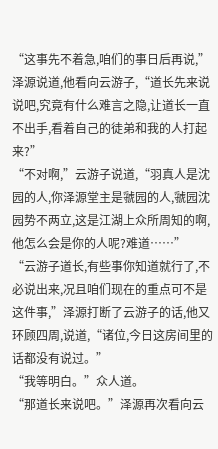“这事先不着急,咱们的事日后再说,”泽源说道,他看向云游子,“道长先来说说吧,究竟有什么难言之隐,让道长一直不出手,看着自己的徒弟和我的人打起来?”
“不对啊,”云游子说道,“羽真人是沈园的人,你泽源堂主是虢园的人,虢园沈园势不两立,这是江湖上众所周知的啊,他怎么会是你的人呢?难道……”
“云游子道长,有些事你知道就行了,不必说出来,况且咱们现在的重点可不是这件事,”泽源打断了云游子的话,他又环顾四周,说道,“诸位,今日这房间里的话都没有说过。”
“我等明白。”众人道。
“那道长来说吧。”泽源再次看向云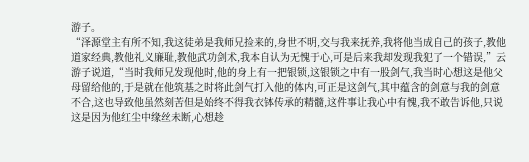游子。
“泽源堂主有所不知,我这徒弟是我师兄捡来的,身世不明,交与我来抚养,我将他当成自己的孩子,教他道家经典,教他礼义廉耻,教他武功剑术,我本自认为无愧于心,可是后来我却发现我犯了一个错误,”云游子说道,“当时我师兄发现他时,他的身上有一把银锁,这银锁之中有一股剑气,我当时心想这是他父母留给他的,于是就在他筑基之时将此剑气打入他的体内,可正是这剑气,其中蕴含的剑意与我的剑意不合,这也导致他虽然刻苦但是始终不得我衣钵传承的精髓,这件事让我心中有愧,我不敢告诉他,只说这是因为他红尘中缘丝未断,心想趁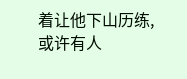着让他下山历练,或许有人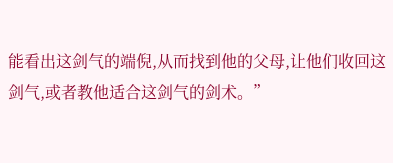能看出这剑气的端倪,从而找到他的父母,让他们收回这剑气,或者教他适合这剑气的剑术。”